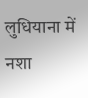लुधियाना में नशा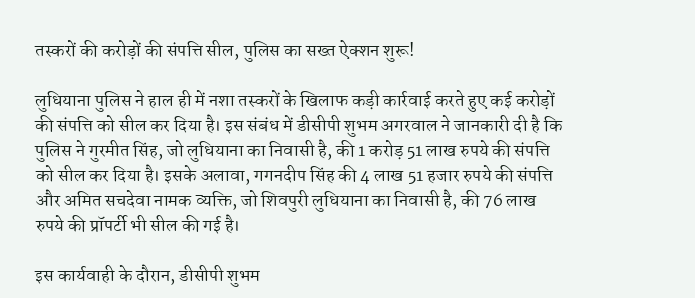तस्करों की करोड़ों की संपत्ति सील, पुलिस का सख्त ऐक्शन शुरू!

लुधियाना पुलिस ने हाल ही में नशा तस्करों के खिलाफ कड़ी कार्रवाई करते हुए कई करोड़ों की संपत्ति को सील कर दिया है। इस संबंध में डीसीपी शुभम अगरवाल ने जानकारी दी है कि पुलिस ने गुरमीत सिंह, जो लुधियाना का निवासी है, की 1 करोड़ 51 लाख रुपये की संपत्ति को सील कर दिया है। इसके अलावा, गगनदीप सिंह की 4 लाख 51 हजार रुपये की संपत्ति और अमित सचदेवा नामक व्यक्ति, जो शिवपुरी लुधियाना का निवासी है, की 76 लाख रुपये की प्रॉपर्टी भी सील की गई है।

इस कार्यवाही के दौरान, डीसीपी शुभम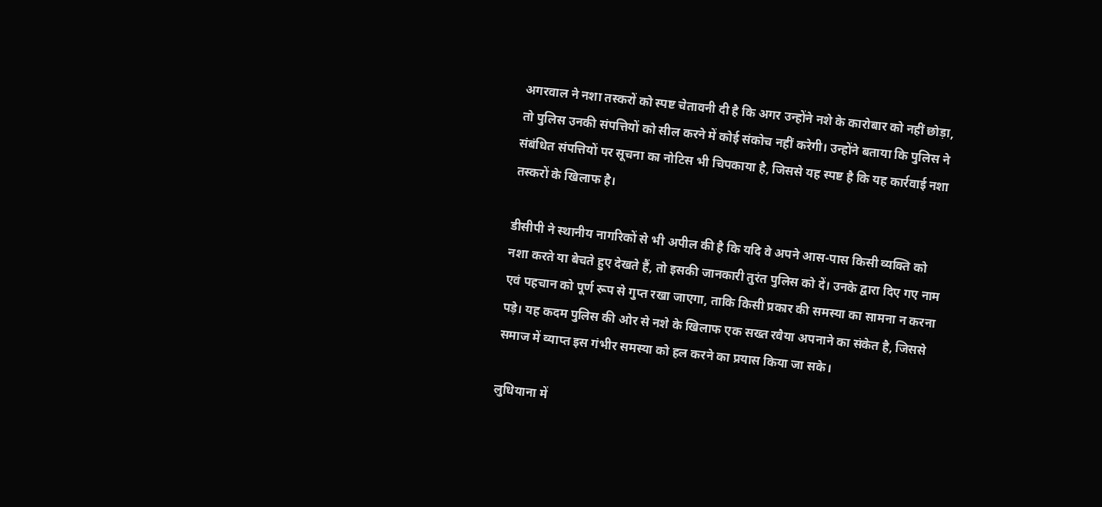अगरवाल ने नशा तस्करों को स्पष्ट चेतावनी दी है कि अगर उन्होंने नशे के कारोबार को नहीं छोड़ा, तो पुलिस उनकी संपत्तियों को सील करने में कोई संकोच नहीं करेगी। उन्होंने बताया कि पुलिस ने संबंधित संपत्तियों पर सूचना का नोटिस भी चिपकाया है, जिससे यह स्पष्ट है कि यह कार्रवाई नशा तस्करों के खिलाफ है।

डीसीपी ने स्थानीय नागरिकों से भी अपील की है कि यदि वे अपने आस-पास किसी व्यक्ति को नशा करते या बेचते हुए देखते हैं, तो इसकी जानकारी तुरंत पुलिस को दें। उनके द्वारा दिए गए नाम एवं पहचान को पूर्ण रूप से गुप्त रखा जाएगा, ताकि किसी प्रकार की समस्या का सामना न करना पड़े। यह कदम पुलिस की ओर से नशे के खिलाफ एक सख्त रवैया अपनाने का संकेत है, जिससे समाज में व्याप्त इस गंभीर समस्या को हल करने का प्रयास किया जा सके।

लुधियाना में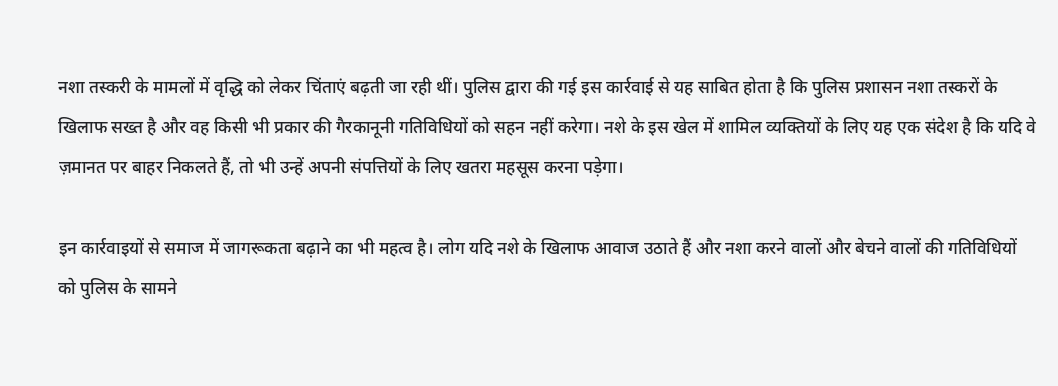नशा तस्करी के मामलों में वृद्धि को लेकर चिंताएं बढ़ती जा रही थीं। पुलिस द्वारा की गई इस कार्रवाई से यह साबित होता है कि पुलिस प्रशासन नशा तस्करों के खिलाफ सख्त है और वह किसी भी प्रकार की गैरकानूनी गतिविधियों को सहन नहीं करेगा। नशे के इस खेल में शामिल व्यक्तियों के लिए यह एक संदेश है कि यदि वे ज़मानत पर बाहर निकलते हैं, तो भी उन्हें अपनी संपत्तियों के लिए खतरा महसूस करना पड़ेगा।

इन कार्रवाइयों से समाज में जागरूकता बढ़ाने का भी महत्व है। लोग यदि नशे के खिलाफ आवाज उठाते हैं और नशा करने वालों और बेचने वालों की गतिविधियों को पुलिस के सामने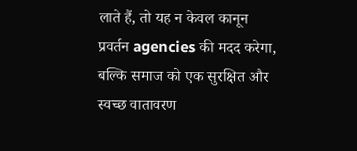लाते हैं, तो यह न केवल कानून प्रवर्तन agencies की मदद करेगा, बल्कि समाज को एक सुरक्षित और स्वच्छ वातावरण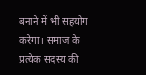बनाने में भी सहयोग करेगा। समाज के प्रत्येक सदस्य की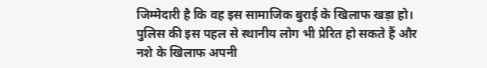जिम्मेदारी है कि वह इस सामाजिक बुराई के खिलाफ खड़ा हो। पुलिस की इस पहल से स्थानीय लोग भी प्रेरित हो सकते हैं और नशे के खिलाफ अपनी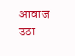आवाज उठा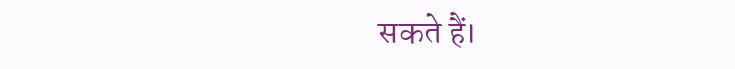सकते हैं।